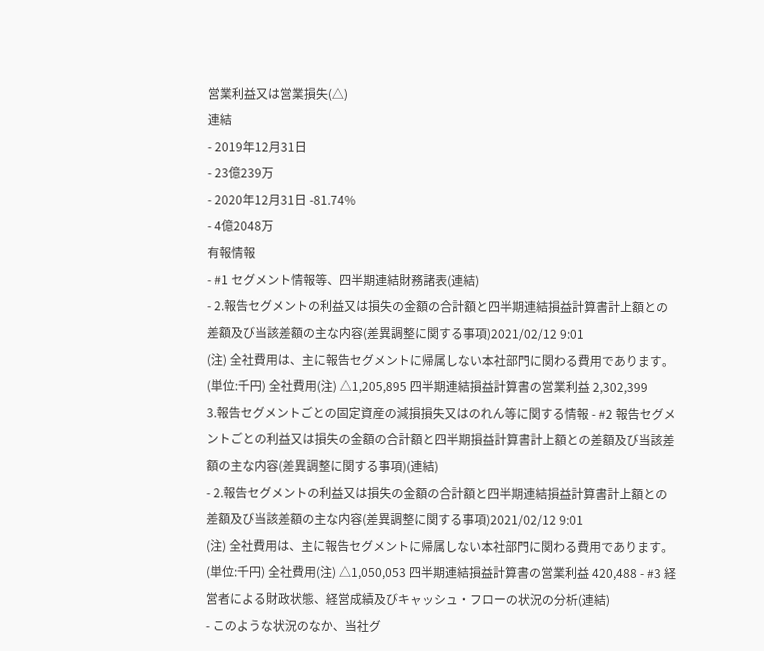営業利益又は営業損失(△)
連結
- 2019年12月31日
- 23億239万
- 2020年12月31日 -81.74%
- 4億2048万
有報情報
- #1 セグメント情報等、四半期連結財務諸表(連結)
- 2.報告セグメントの利益又は損失の金額の合計額と四半期連結損益計算書計上額との差額及び当該差額の主な内容(差異調整に関する事項)2021/02/12 9:01
(注) 全社費用は、主に報告セグメントに帰属しない本社部門に関わる費用であります。(単位:千円) 全社費用(注) △1,205,895 四半期連結損益計算書の営業利益 2,302,399
3.報告セグメントごとの固定資産の減損損失又はのれん等に関する情報 - #2 報告セグメントごとの利益又は損失の金額の合計額と四半期損益計算書計上額との差額及び当該差額の主な内容(差異調整に関する事項)(連結)
- 2.報告セグメントの利益又は損失の金額の合計額と四半期連結損益計算書計上額との差額及び当該差額の主な内容(差異調整に関する事項)2021/02/12 9:01
(注) 全社費用は、主に報告セグメントに帰属しない本社部門に関わる費用であります。(単位:千円) 全社費用(注) △1,050,053 四半期連結損益計算書の営業利益 420,488 - #3 経営者による財政状態、経営成績及びキャッシュ・フローの状況の分析(連結)
- このような状況のなか、当社グ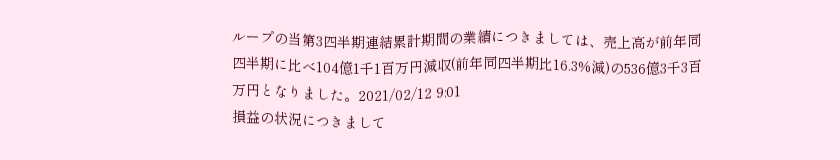ループの当第3四半期連結累計期間の業績につきましては、売上高が前年同四半期に比べ104億1千1百万円減収(前年同四半期比16.3%減)の536億3千3百万円となりました。2021/02/12 9:01
損益の状況につきまして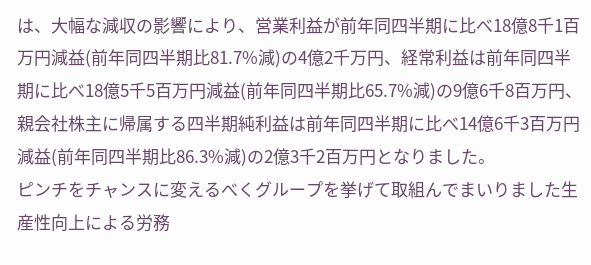は、大幅な減収の影響により、営業利益が前年同四半期に比べ18億8千1百万円減益(前年同四半期比81.7%減)の4億2千万円、経常利益は前年同四半期に比べ18億5千5百万円減益(前年同四半期比65.7%減)の9億6千8百万円、親会社株主に帰属する四半期純利益は前年同四半期に比べ14億6千3百万円減益(前年同四半期比86.3%減)の2億3千2百万円となりました。
ピンチをチャンスに変えるべくグループを挙げて取組んでまいりました生産性向上による労務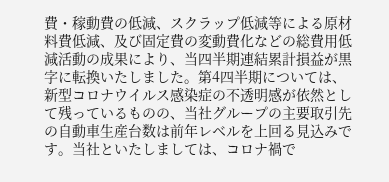費・稼動費の低減、スクラップ低減等による原材料費低減、及び固定費の変動費化などの総費用低減活動の成果により、当四半期連結累計損益が黒字に転換いたしました。第4四半期については、新型コロナウイルス感染症の不透明感が依然として残っているものの、当社グループの主要取引先の自動車生産台数は前年レベルを上回る見込みです。当社といたしましては、コロナ禍で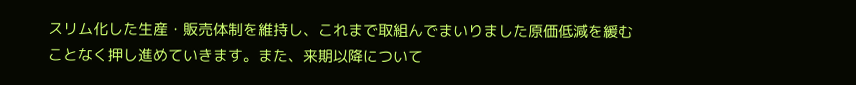スリム化した生産・販売体制を維持し、これまで取組んでまいりました原価低減を緩むことなく押し進めていきます。また、来期以降について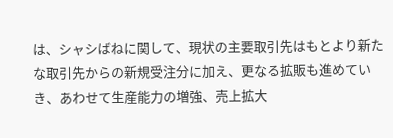は、シャシばねに関して、現状の主要取引先はもとより新たな取引先からの新規受注分に加え、更なる拡販も進めていき、あわせて生産能力の増強、売上拡大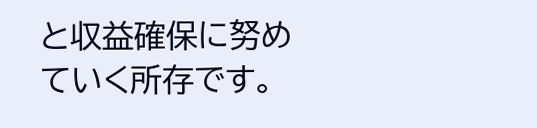と収益確保に努めていく所存です。